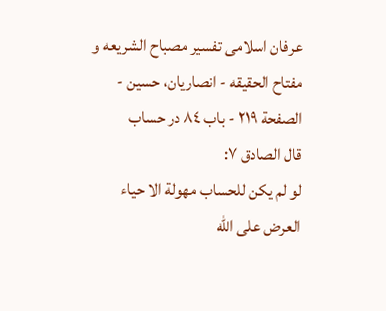عرفان اسلامى تفسير مصباح الشريعه و مفتاح الحقيقه - انصاريان، حسين - الصفحة ٢١٩ - باب ٨٤ در حساب
قال الصادق ٧:
لو لم يكن للحساب مهولة الا حياء العرض على الله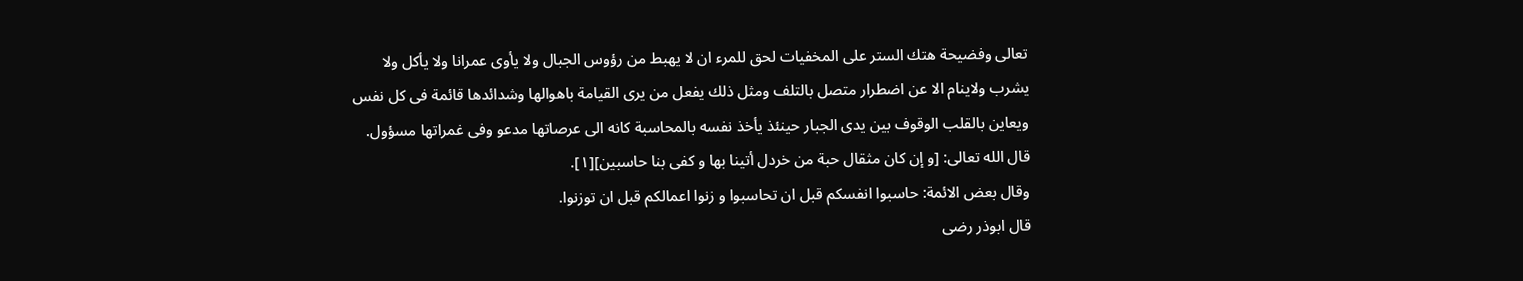تعالى وفضيحة هتك الستر على المخفيات لحق للمرء ان لا يهبط من رؤوس الجبال ولا يأوى عمرانا ولا يأكل ولا يشرب ولاينام الا عن اضطرار متصل بالتلف ومثل ذلك يفعل من يرى القيامة باهوالها وشدائدها قائمة فى كل نفس ويعاين بالقلب الوقوف بين يدى الجبار حينئذ يأخذ نفسه بالمحاسبة كانه الى عرصاتها مدعو وفى غمراتها مسؤول.
قال الله تعالى: [و إن كان مثقال حبة من خردل أتينا بها و كفى بنا حاسبين][١].
وقال بعض الائمة: حاسبوا انفسكم قبل ان تحاسبوا و زنوا اعمالكم قبل ان توزنوا.
قال ابوذر رضى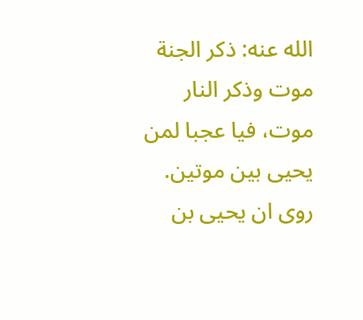الله عنه: ذكر الجنة موت وذكر النار موت، فيا عجبا لمن يحيى بين موتين.
روى ان يحيى بن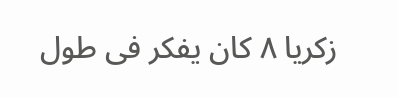زكريا ٨ كان يفكر فى طول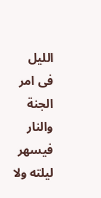الليل فى امر الجنة والنار فيسهر ليلته ولا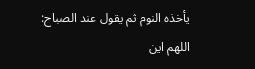يأخذه النوم ثم يقول عند الصباح:
اللهم اين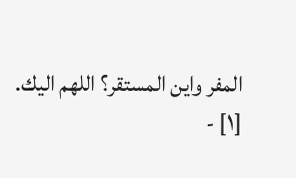المفر واين المستقر؟ اللهم اليك.
[١] -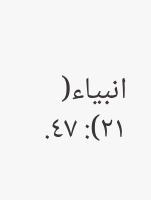انبياء( ٢١): ٤٧.